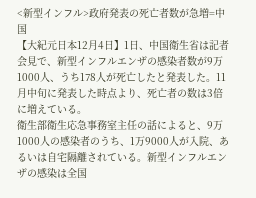<新型インフル>政府発表の死亡者数が急増=中国
【大紀元日本12月4日】1日、中国衛生省は記者会見で、新型インフルエンザの感染者数が9万1000人、うち178人が死亡したと発表した。11月中旬に発表した時点より、死亡者の数は3倍に増えている。
衛生部衛生応急事務室主任の話によると、9万1000人の感染者のうち、1万9000人が入院、あるいは自宅隔離されている。新型インフルエンザの感染は全国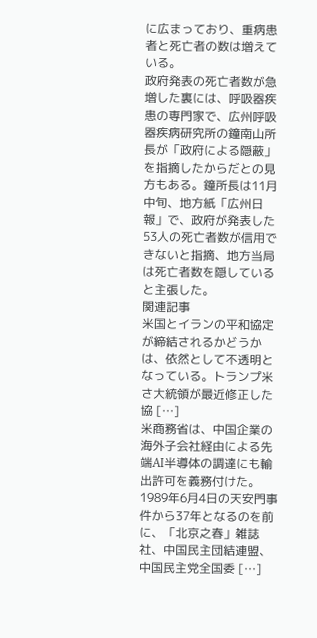に広まっており、重病患者と死亡者の数は増えている。
政府発表の死亡者数が急増した裏には、呼吸器疾患の専門家で、広州呼吸器疾病研究所の鐘南山所長が「政府による隠蔽」を指摘したからだとの見方もある。鐘所長は11月中旬、地方紙「広州日報」で、政府が発表した53人の死亡者数が信用できないと指摘、地方当局は死亡者数を隠していると主張した。
関連記事
米国とイランの平和協定が締結されるかどうかは、依然として不透明となっている。トランプ米さ大統領が最近修正した協 […]
米商務省は、中国企業の海外子会社経由による先端AI半導体の調達にも輸出許可を義務付けた。
1989年6月4日の天安門事件から37年となるのを前に、「北京之春」雑誌社、中国民主団結連盟、中国民主党全国委 […]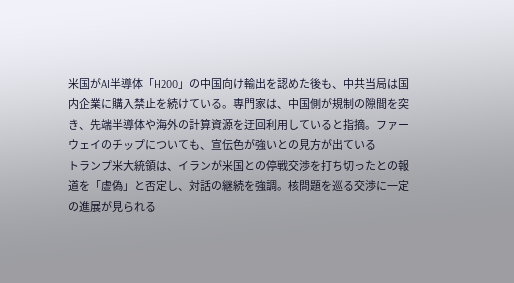米国がAI半導体「H200」の中国向け輸出を認めた後も、中共当局は国内企業に購入禁止を続けている。専門家は、中国側が規制の隙間を突き、先端半導体や海外の計算資源を迂回利用していると指摘。ファーウェイのチップについても、宣伝色が強いとの見方が出ている
トランプ米大統領は、イランが米国との停戦交渉を打ち切ったとの報道を「虚偽」と否定し、対話の継続を強調。核問題を巡る交渉に一定の進展が見られる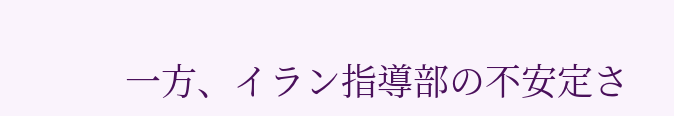一方、イラン指導部の不安定さ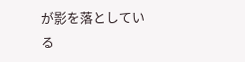が影を落としている